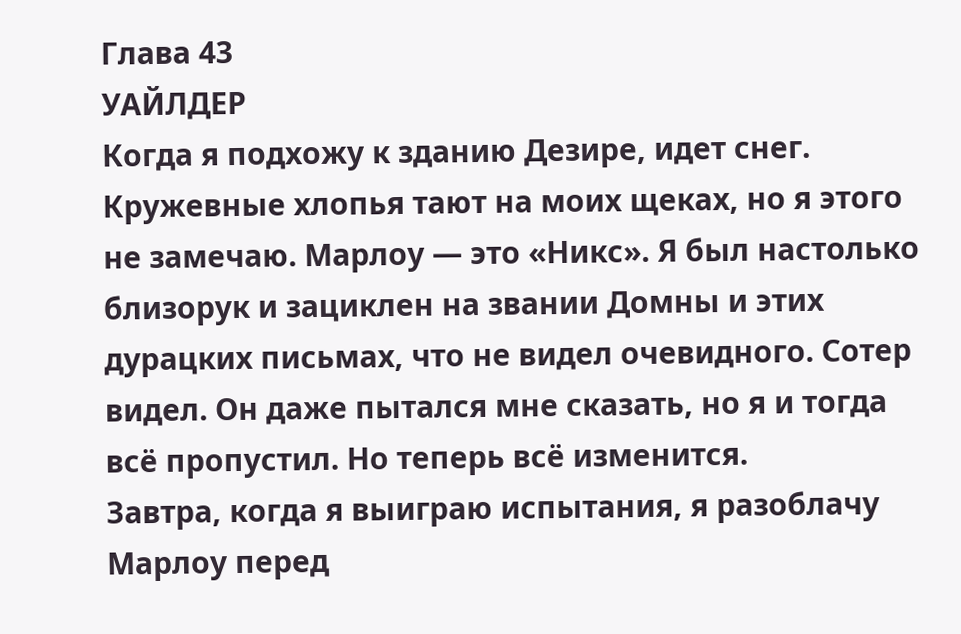Глава 43
УАЙЛДЕР
Когда я подхожу к зданию Дезире, идет снег. Кружевные хлопья тают на моих щеках, но я этого не замечаю. Марлоу — это «Никс». Я был настолько близорук и зациклен на звании Домны и этих дурацких письмах, что не видел очевидного. Сотер видел. Он даже пытался мне сказать, но я и тогда всё пропустил. Но теперь всё изменится.
Завтра, когда я выиграю испытания, я разоблачу Марлоу перед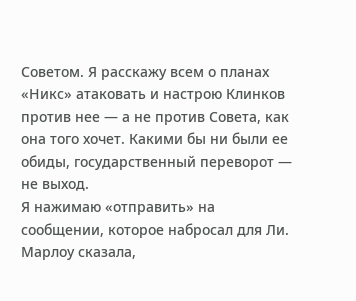Советом. Я расскажу всем о планах «Никс» атаковать и настрою Клинков против нее — а не против Совета, как она того хочет. Какими бы ни были ее обиды, государственный переворот — не выход.
Я нажимаю «отправить» на сообщении, которое набросал для Ли. Марлоу сказала,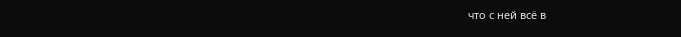что с ней всё в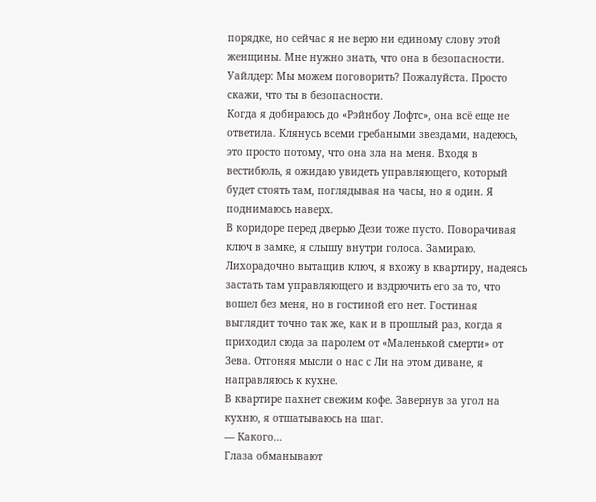порядке, но сейчас я не верю ни единому слову этой женщины. Мне нужно знать, что она в безопасности.
Уайлдер: Мы можем поговорить? Пожалуйста. Просто скажи, что ты в безопасности.
Когда я добираюсь до «Рэйнбоу Лофтс», она всё еще не ответила. Клянусь всеми гребаными звездами, надеюсь, это просто потому, что она зла на меня. Входя в вестибюль, я ожидаю увидеть управляющего, который будет стоять там, поглядывая на часы, но я один. Я поднимаюсь наверх.
В коридоре перед дверью Дези тоже пусто. Поворачивая ключ в замке, я слышу внутри голоса. Замираю. Лихорадочно вытащив ключ, я вхожу в квартиру, надеясь застать там управляющего и вздрючить его за то, что вошел без меня, но в гостиной его нет. Гостиная выглядит точно так же, как и в прошлый раз, когда я приходил сюда за паролем от «Маленькой смерти» от Зева. Отгоняя мысли о нас с Ли на этом диване, я направляюсь к кухне.
В квартире пахнет свежим кофе. Завернув за угол на кухню, я отшатываюсь на шаг.
— Какого…
Глаза обманывают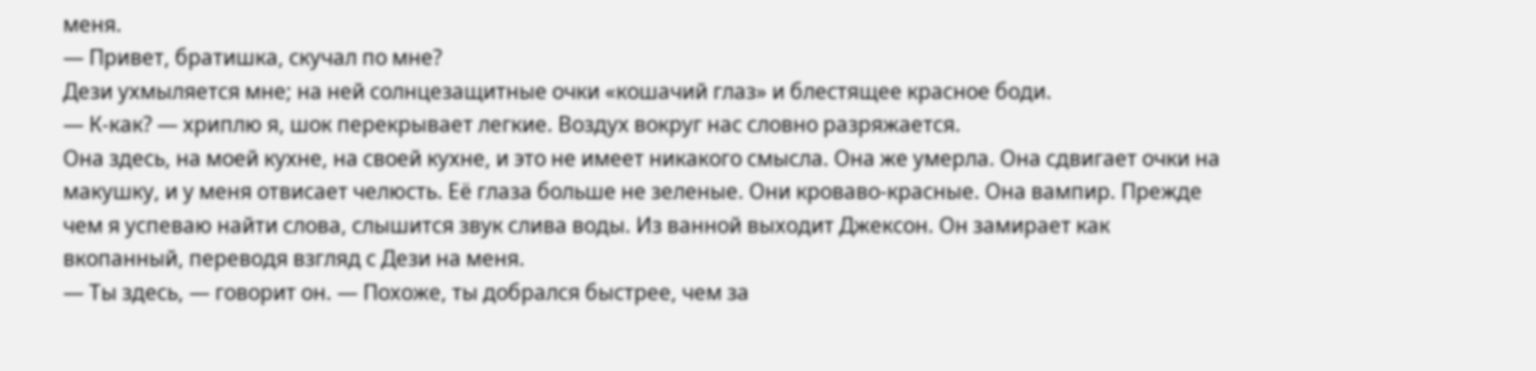меня.
— Привет, братишка, скучал по мне?
Дези ухмыляется мне; на ней солнцезащитные очки «кошачий глаз» и блестящее красное боди.
— К-как? — хриплю я, шок перекрывает легкие. Воздух вокруг нас словно разряжается.
Она здесь, на моей кухне, на своей кухне, и это не имеет никакого смысла. Она же умерла. Она сдвигает очки на макушку, и у меня отвисает челюсть. Её глаза больше не зеленые. Они кроваво-красные. Она вампир. Прежде чем я успеваю найти слова, слышится звук слива воды. Из ванной выходит Джексон. Он замирает как вкопанный, переводя взгляд с Дези на меня.
— Ты здесь, — говорит он. — Похоже, ты добрался быстрее, чем за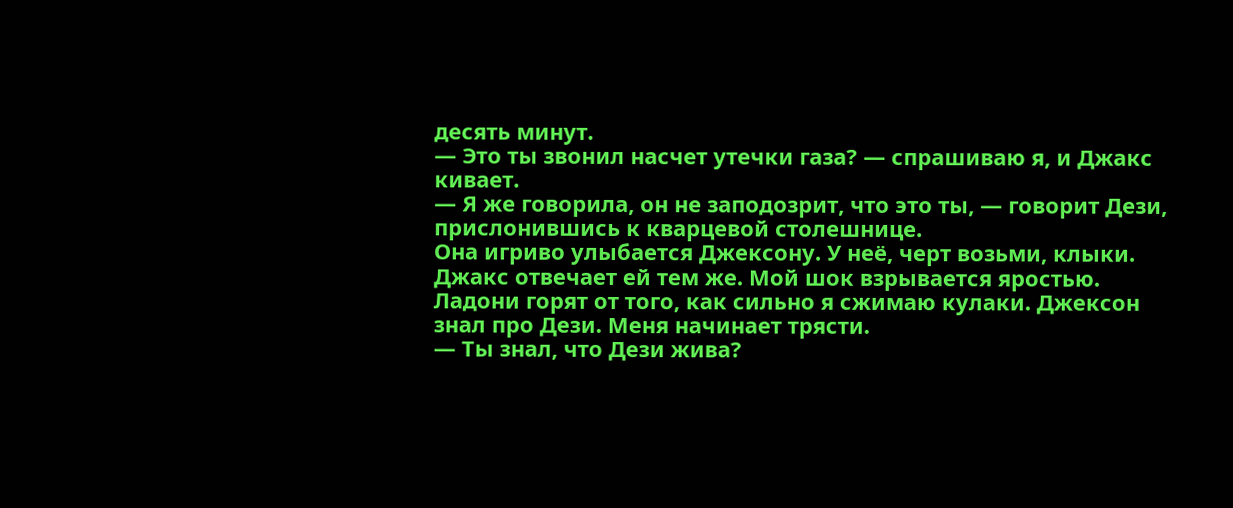десять минут.
— Это ты звонил насчет утечки газа? — спрашиваю я, и Джакс кивает.
— Я же говорила, он не заподозрит, что это ты, — говорит Дези, прислонившись к кварцевой столешнице.
Она игриво улыбается Джексону. У неё, черт возьми, клыки. Джакс отвечает ей тем же. Мой шок взрывается яростью. Ладони горят от того, как сильно я сжимаю кулаки. Джексон знал про Дези. Меня начинает трясти.
— Ты знал, что Дези жива?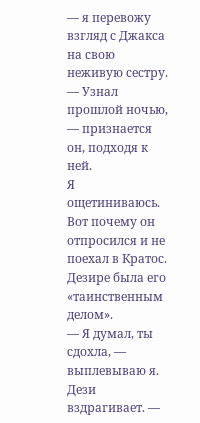— я перевожу взгляд с Джакса на свою неживую сестру.
— Узнал прошлой ночью, — признается он, подходя к ней.
Я ощетиниваюсь. Вот почему он отпросился и не поехал в Кратос. Дезире была его «таинственным делом».
— Я думал, ты сдохла, — выплевываю я. Дези вздрагивает. —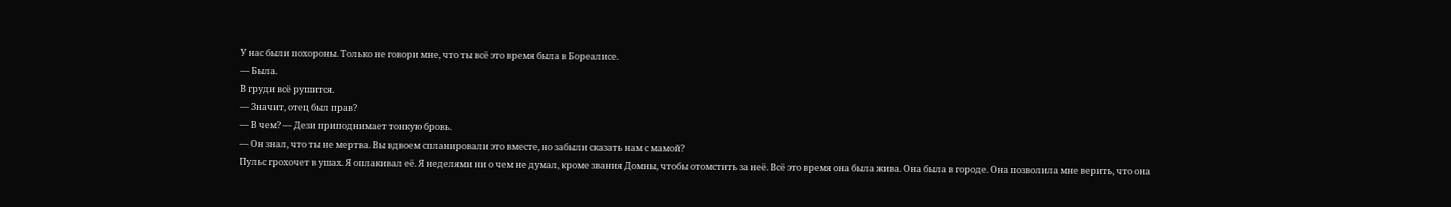У нас были похороны. Только не говори мне, что ты всё это время была в Бореалисе.
— Была.
В груди всё рушится.
— Значит, отец был прав?
— В чем? — Дези приподнимает тонкую бровь.
— Он знал, что ты не мертва. Вы вдвоем спланировали это вместе, но забыли сказать нам с мамой?
Пульс грохочет в ушах. Я оплакивал её. Я неделями ни о чем не думал, кроме звания Домны, чтобы отомстить за неё. Всё это время она была жива. Она была в городе. Она позволила мне верить, что она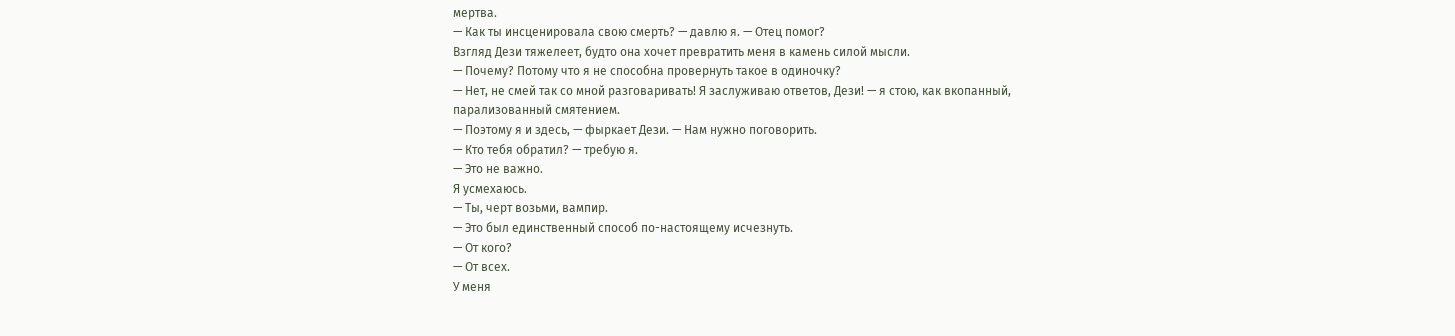мертва.
— Как ты инсценировала свою смерть? — давлю я. — Отец помог?
Взгляд Дези тяжелеет, будто она хочет превратить меня в камень силой мысли.
— Почему? Потому что я не способна провернуть такое в одиночку?
— Нет, не смей так со мной разговаривать! Я заслуживаю ответов, Дези! — я стою, как вкопанный, парализованный смятением.
— Поэтому я и здесь, — фыркает Дези. — Нам нужно поговорить.
— Кто тебя обратил? — требую я.
— Это не важно.
Я усмехаюсь.
— Ты, черт возьми, вампир.
— Это был единственный способ по-настоящему исчезнуть.
— От кого?
— От всех.
У меня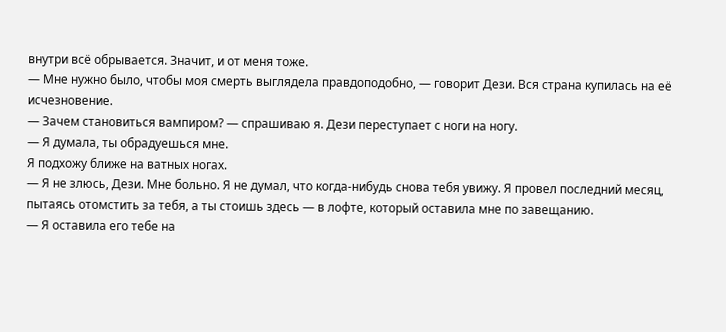внутри всё обрывается. Значит, и от меня тоже.
— Мне нужно было, чтобы моя смерть выглядела правдоподобно, — говорит Дези. Вся страна купилась на её исчезновение.
— Зачем становиться вампиром? — спрашиваю я. Дези переступает с ноги на ногу.
— Я думала, ты обрадуешься мне.
Я подхожу ближе на ватных ногах.
— Я не злюсь, Дези. Мне больно. Я не думал, что когда-нибудь снова тебя увижу. Я провел последний месяц, пытаясь отомстить за тебя, а ты стоишь здесь — в лофте, который оставила мне по завещанию.
— Я оставила его тебе на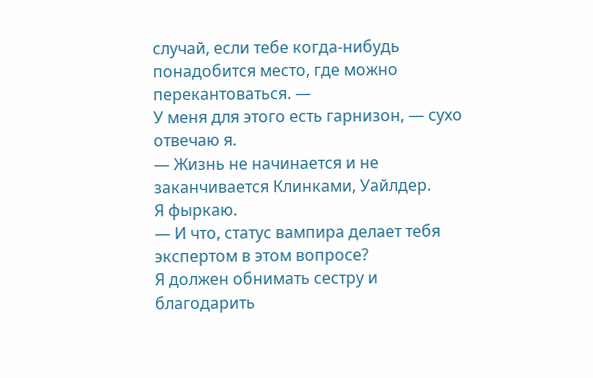случай, если тебе когда-нибудь понадобится место, где можно перекантоваться. —
У меня для этого есть гарнизон, — сухо отвечаю я.
— Жизнь не начинается и не заканчивается Клинками, Уайлдер.
Я фыркаю.
— И что, статус вампира делает тебя экспертом в этом вопросе?
Я должен обнимать сестру и благодарить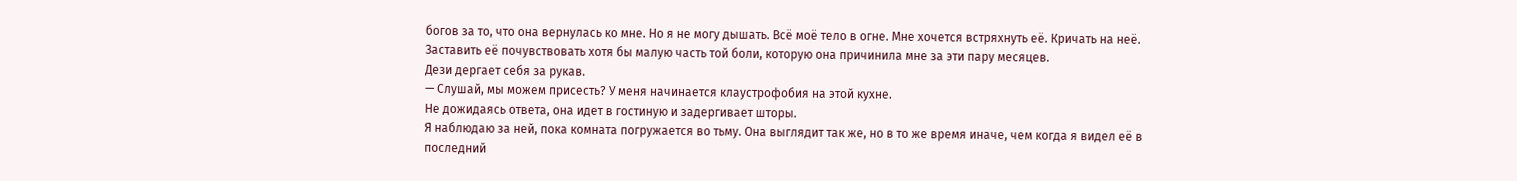богов за то, что она вернулась ко мне. Но я не могу дышать. Всё моё тело в огне. Мне хочется встряхнуть её. Кричать на неё. Заставить её почувствовать хотя бы малую часть той боли, которую она причинила мне за эти пару месяцев.
Дези дергает себя за рукав.
— Слушай, мы можем присесть? У меня начинается клаустрофобия на этой кухне.
Не дожидаясь ответа, она идет в гостиную и задергивает шторы.
Я наблюдаю за ней, пока комната погружается во тьму. Она выглядит так же, но в то же время иначе, чем когда я видел её в последний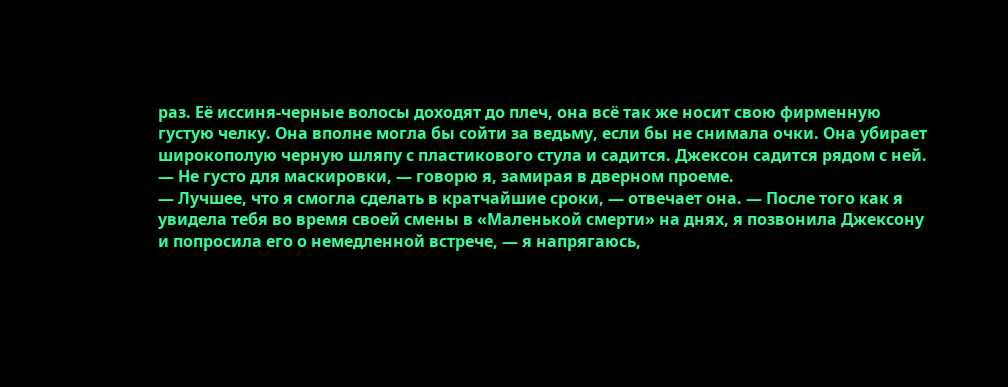раз. Её иссиня-черные волосы доходят до плеч, она всё так же носит свою фирменную густую челку. Она вполне могла бы сойти за ведьму, если бы не снимала очки. Она убирает широкополую черную шляпу с пластикового стула и садится. Джексон садится рядом с ней.
— Не густо для маскировки, — говорю я, замирая в дверном проеме.
— Лучшее, что я смогла сделать в кратчайшие сроки, — отвечает она. — После того как я увидела тебя во время своей смены в «Маленькой смерти» на днях, я позвонила Джексону и попросила его о немедленной встрече, — я напрягаюсь,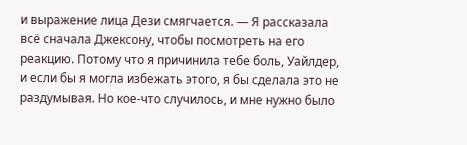и выражение лица Дези смягчается. — Я рассказала всё сначала Джексону, чтобы посмотреть на его реакцию. Потому что я причинила тебе боль, Уайлдер, и если бы я могла избежать этого, я бы сделала это не раздумывая. Но кое-что случилось, и мне нужно было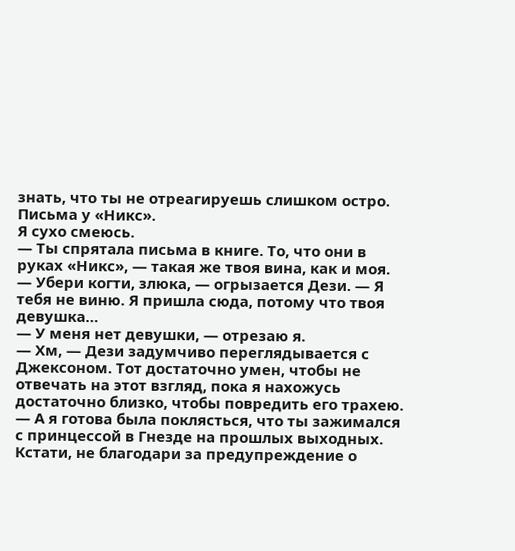знать, что ты не отреагируешь слишком остро. Письма у «Никс».
Я сухо смеюсь.
— Ты спрятала письма в книге. То, что они в руках «Никс», — такая же твоя вина, как и моя.
— Убери когти, злюка, — огрызается Дези. — Я тебя не виню. Я пришла сюда, потому что твоя девушка…
— У меня нет девушки, — отрезаю я.
— Хм, — Дези задумчиво переглядывается с Джексоном. Тот достаточно умен, чтобы не отвечать на этот взгляд, пока я нахожусь достаточно близко, чтобы повредить его трахею. — А я готова была поклясться, что ты зажимался с принцессой в Гнезде на прошлых выходных. Кстати, не благодари за предупреждение о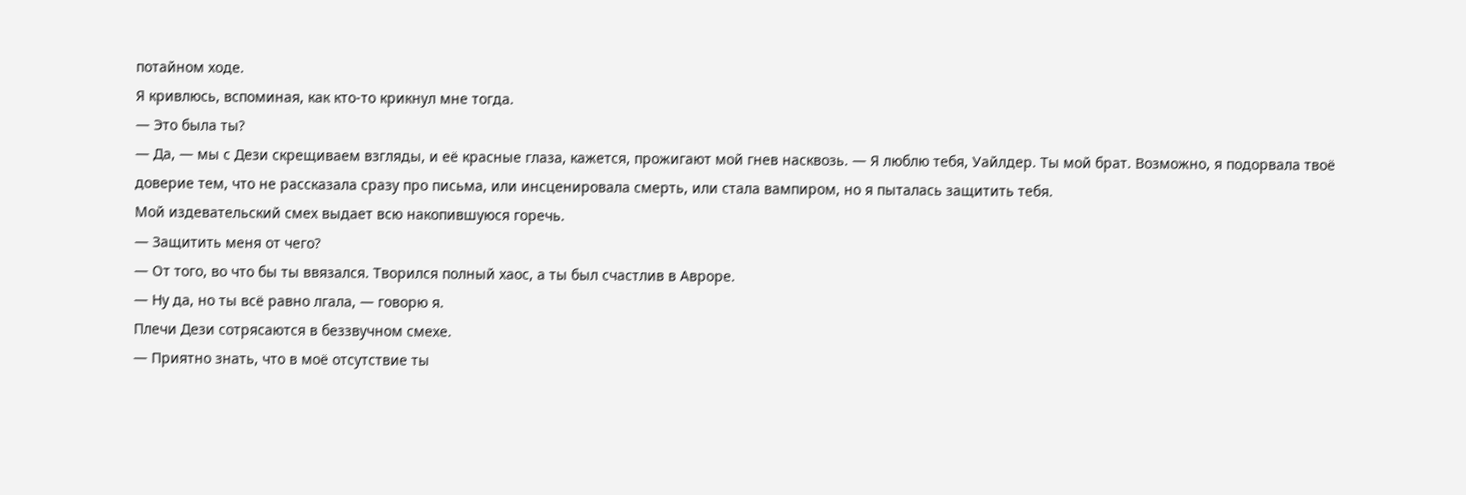потайном ходе.
Я кривлюсь, вспоминая, как кто-то крикнул мне тогда.
— Это была ты?
— Да, — мы с Дези скрещиваем взгляды, и её красные глаза, кажется, прожигают мой гнев насквозь. — Я люблю тебя, Уайлдер. Ты мой брат. Возможно, я подорвала твоё доверие тем, что не рассказала сразу про письма, или инсценировала смерть, или стала вампиром, но я пыталась защитить тебя.
Мой издевательский смех выдает всю накопившуюся горечь.
— Защитить меня от чего?
— От того, во что бы ты ввязался. Творился полный хаос, а ты был счастлив в Авроре.
— Ну да, но ты всё равно лгала, — говорю я.
Плечи Дези сотрясаются в беззвучном смехе.
— Приятно знать, что в моё отсутствие ты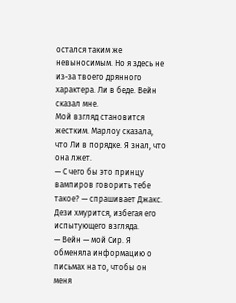остался таким же невыносимым. Но я здесь не из-за твоего дрянного характера. Ли в беде. Вейн сказал мне.
Мой взгляд становится жестким. Марлоу сказала, что Ли в порядке. Я знал, что она лжет.
— С чего бы это принцу вампиров говорить тебе такое? — спрашивает Джакс. Дези хмурится, избегая его испытующего взгляда.
— Вейн — мой Сир. Я обменяла информацию о письмах на то, чтобы он меня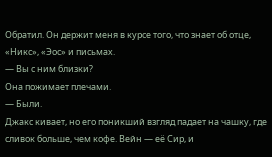Обратил. Он держит меня в курсе того, что знает об отце, «Никс», «Эос» и письмах.
— Вы с ним близки?
Она пожимает плечами.
— Были.
Джакс кивает, но его поникший взгляд падает на чашку, где сливок больше, чем кофе. Вейн — её Сир, и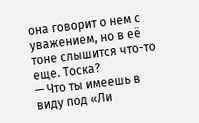она говорит о нем с уважением, но в её тоне слышится что-то еще. Тоска?
— Что ты имеешь в виду под «Ли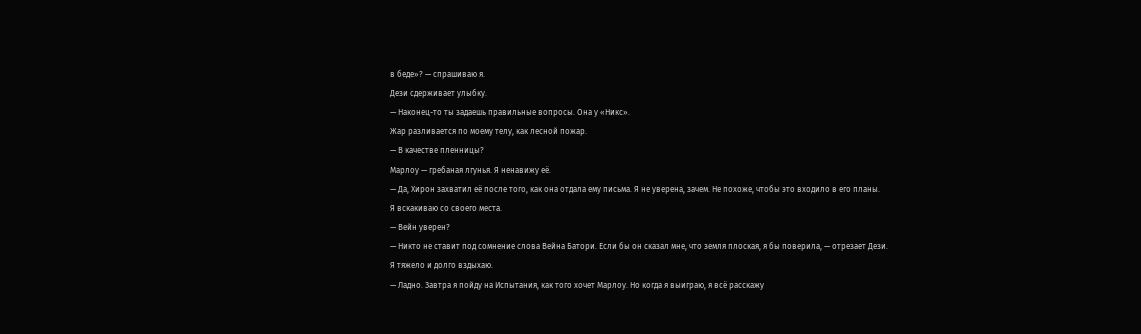в беде»? — спрашиваю я.
Дези сдерживает улыбку.
— Наконец-то ты задаешь правильные вопросы. Она у «Никс».
Жар разливается по моему телу, как лесной пожар.
— В качестве пленницы?
Марлоу — гребаная лгунья. Я ненавижу её.
— Да, Хирон захватил её после того, как она отдала ему письма. Я не уверена, зачем. Не похоже, чтобы это входило в его планы.
Я вскакиваю со своего места.
— Вейн уверен?
— Никто не ставит под сомнение слова Вейна Батори. Если бы он сказал мне, что земля плоская, я бы поверила, — отрезает Дези.
Я тяжело и долго вздыхаю.
— Ладно. Завтра я пойду на Испытания, как того хочет Марлоу. Но когда я выиграю, я всё расскажу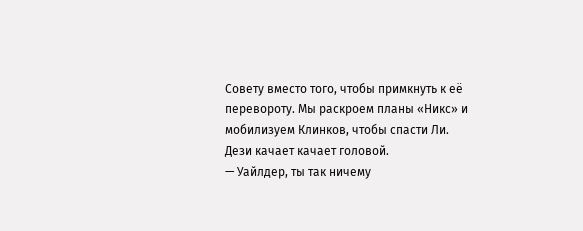Совету вместо того, чтобы примкнуть к её перевороту. Мы раскроем планы «Никс» и мобилизуем Клинков, чтобы спасти Ли.
Дези качает качает головой.
— Уайлдер, ты так ничему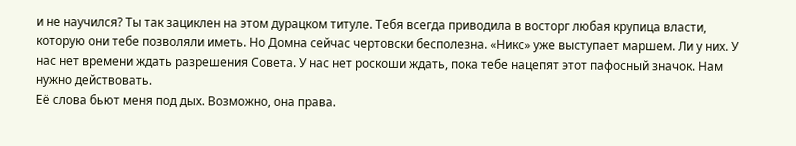и не научился? Ты так зациклен на этом дурацком титуле. Тебя всегда приводила в восторг любая крупица власти, которую они тебе позволяли иметь. Но Домна сейчас чертовски бесполезна. «Никс» уже выступает маршем. Ли у них. У нас нет времени ждать разрешения Совета. У нас нет роскоши ждать, пока тебе нацепят этот пафосный значок. Нам нужно действовать.
Её слова бьют меня под дых. Возможно, она права.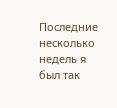Последние несколько недель я был так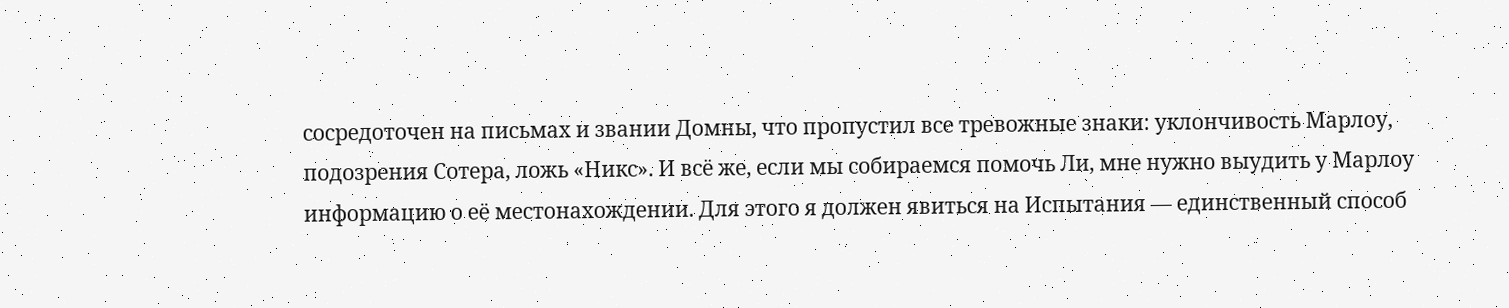сосредоточен на письмах и звании Домны, что пропустил все тревожные знаки: уклончивость Марлоу, подозрения Сотера, ложь «Никс». И всё же, если мы собираемся помочь Ли, мне нужно выудить у Марлоу информацию о её местонахождении. Для этого я должен явиться на Испытания — единственный способ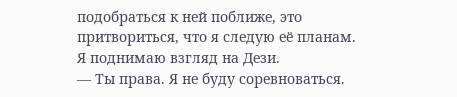подобраться к ней поближе, это притвориться, что я следую её планам.
Я поднимаю взгляд на Дези.
— Ты права. Я не буду соревноваться.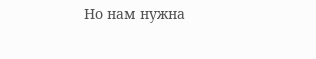Но нам нужна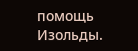помощь Изольды.